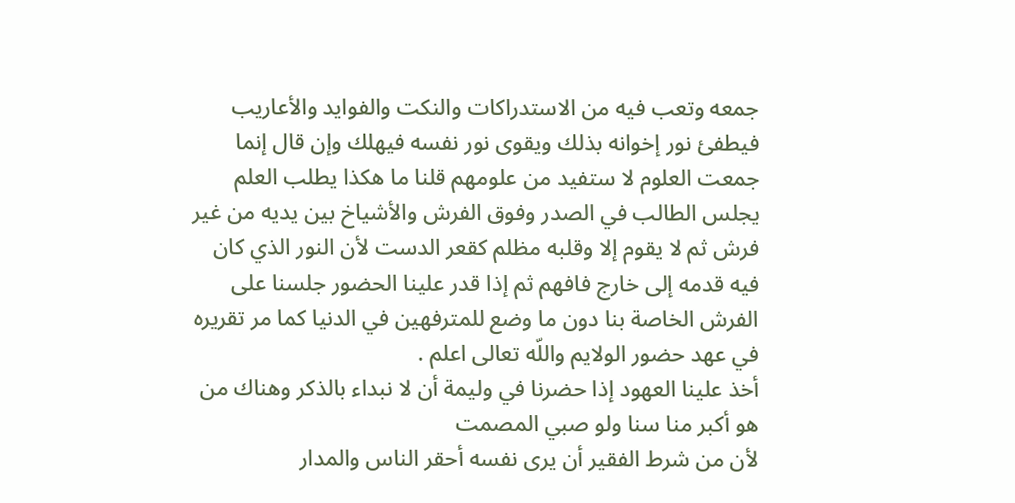جمعه وتعب فيه من الاستدراكات والنكت والفوايد والأعاريب فيطفئ نور إخوانه بذلك ويقوى نور نفسه فيهلك وإن قال إنما جمعت العلوم لا ستفيد من علومهم قلنا ما هكذا يطلب العلم يجلس الطالب في الصدر وفوق الفرش والأشياخ بين يديه من غير فرش ثم لا يقوم إلا وقلبه مظلم كقعر الدست لأن النور الذي كان فيه قدمه إلى خارج فافهم ثم إذا قدر علينا الحضور جلسنا على الفرش الخاصة بنا دون ما وضع للمترفهين في الدنيا كما مر تقريره في عهد حضور الولايم واللّه تعالى اعلم .
أخذ علينا العهود إذا حضرنا في وليمة أن لا نبداء بالذكر وهناك من هو أكبر منا سنا ولو صبي المصمت
لأن من شرط الفقير أن يرى نفسه أحقر الناس والمدار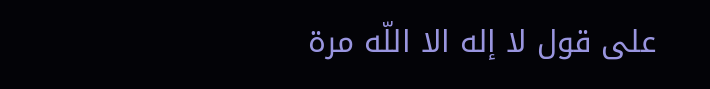على قول لا إله الا اللّه مرة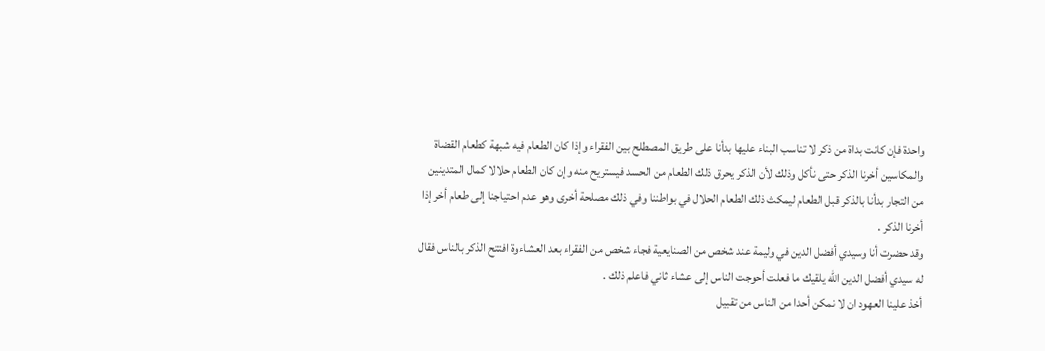واحدة فإن كانت بداة من ذكر لا تناسب البناء عليها بدأنا على طريق المصطلح بين الفقراء وإذا كان الطعام فيه شبهة كطعام القضاة والمكاسين أخرنا الذكر حتى نأكل وذلك لأن الذكر يحرق ذلك الطعام من الحسد فيستريح منه وإن كان الطعام حلالا كمال المتدينين من التجار بدأنا بالذكر قبل الطعام ليمكث ذلك الطعام الحلال في بواطننا وفي ذلك مصلحة أخرى وهو عدم احتياجنا إلى طعام أخر إذا أخرنا الذكر .
وقد حضرت أنا وسيدي أفضل الدين في وليمة عند شخص من الصنايعية فجاء شخص من الفقراء بعد العشاءوة افتتح الذكر بالناس فقال له سيدي أفضل الدين اللّه يلقيك ما فعلت أحوجت الناس إلى عشاء ثاني فاعلم ذلك .
أخذ علينا العهود ان لا نمكن أحدا من الناس من تقبيل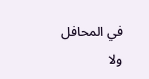في المحافل
ولا